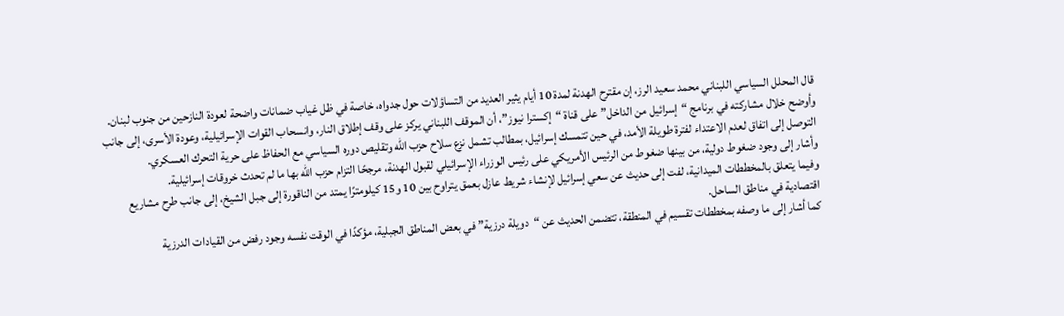قال المحلل السياسي اللبناني محمد سعيد الرز، إن مقترح الهدنة لمدة 10 أيام يثير العديد من التساؤلات حول جدواه، خاصة في ظل غياب ضمانات واضحة لعودة النازحين من جنوب لبنان.
وأوضح خلال مشاركته في برنامج “إسرائيل من الداخل” على قناة “إكسترا نيوز”، أن الموقف اللبناني يركز على وقف إطلاق النار، وانسحاب القوات الإسرائيلية، وعودة الأسرى، إلى جانب التوصل إلى اتفاق لعدم الاعتداء لفترة طويلة الأمد، في حين تتمسك إسرائيل، بمطالب تشمل نزع سلاح حزب الله وتقليص دوره السياسي مع الحفاظ على حرية التحرك العسكري.
وأشار إلى وجود ضغوط دولية، من بينها ضغوط من الرئيس الأمريكي على رئيس الوزراء الإسرائيلي لقبول الهدنة، مرجحًا التزام حزب الله بها ما لم تحدث خروقات إسرائيلية.
وفيما يتعلق بالمخططات الميدانية، لفت إلى حديث عن سعي إسرائيل لإنشاء شريط عازل بعمق يتراوح بين 10 و15 كيلومترًا يمتد من الناقورة إلى جبل الشيخ، إلى جانب طرح مشاريع اقتصادية في مناطق الساحل.
كما أشار إلى ما وصفه بمخططات تقسيم في المنطقة، تتضمن الحديث عن “دويلة درزية” في بعض المناطق الجبلية، مؤكدًا في الوقت نفسه وجود رفض من القيادات الدرزية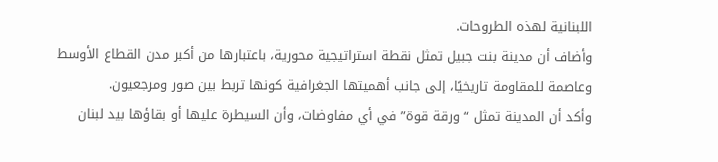اللبنانية لهذه الطروحات.
وأضاف أن مدينة بنت جبيل تمثل نقطة استراتيجية محورية، باعتبارها من أكبر مدن القطاع الأوسط وعاصمة للمقاومة تاريخيًا، إلى جانب أهميتها الجغرافية كونها تربط بين صور ومرجعيون.
وأكد أن المدينة تمثل “ورقة قوة” في أي مفاوضات، وأن السيطرة عليها أو بقاؤها بيد لبنان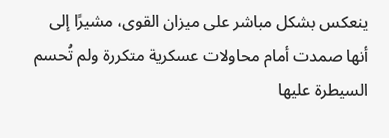ينعكس بشكل مباشر على ميزان القوى، مشيرًا إلى أنها صمدت أمام محاولات عسكرية متكررة ولم تُحسم السيطرة عليها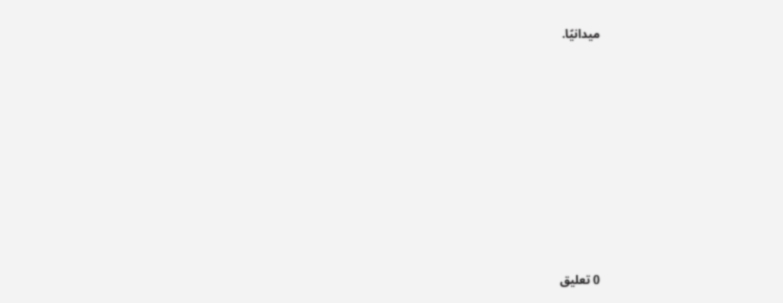ميدانيًا.














0 تعليق